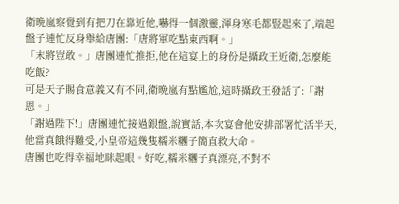衛晩嵐察覺到有把刀在靠近他,嚇得一個激靈,渾身寒毛都豎起來了,端起盤子連忙反身舉給唐團:「唐將軍吃點東西啊。」
「末將豈敢。」唐團連忙推拒,他在這宴上的身份是攝政王近衛,怎麼能吃飯?
可是天子賜食意義又有不同,衛晩嵐有點尷尬,這時攝政王發話了:「謝恩。」
「謝過陛下!」唐團連忙接過銀盤,說實話,本次宴會他安排部署忙活半天,他當真餓得難受,小皇帝這幾隻糯米糰子簡直救大命。
唐團也吃得幸福地眯起眼。好吃,糯米糰子真漂亮,不對不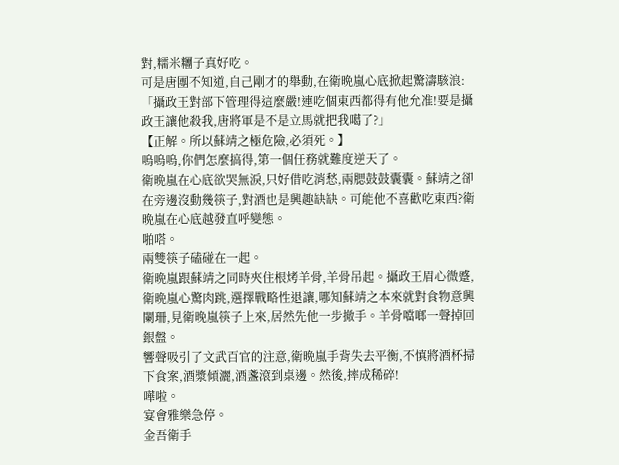對,糯米糰子真好吃。
可是唐團不知道,自己剛才的舉動,在衛晩嵐心底掀起驚濤駭浪:「攝政王對部下管理得這麼嚴!連吃個東西都得有他允准!要是攝政王讓他殺我,唐將軍是不是立馬就把我噶了?」
【正解。所以蘇靖之極危險,必須死。】
嗚嗚嗚,你們怎麼搞得,第一個任務就難度逆天了。
衛晩嵐在心底欲哭無淚,只好借吃消愁,兩腮鼓鼓囊囊。蘇靖之卻在旁邊沒動幾筷子,對酒也是興趣缺缺。可能他不喜歡吃東西?衛晩嵐在心底越發直呼變態。
啪嗒。
兩雙筷子磕碰在一起。
衛晩嵐跟蘇靖之同時夾住根烤羊骨,羊骨吊起。攝政王眉心微蹙,衛晩嵐心驚肉跳,選擇戰略性退讓,哪知蘇靖之本來就對食物意興闌珊,見衛晚嵐筷子上來,居然先他一步撤手。羊骨噹啷一聲掉回銀盤。
響聲吸引了文武百官的注意,衛晩嵐手背失去平衡,不慎將酒杯掃下食案,酒漿傾灑,酒盞滾到桌邊。然後,摔成稀碎!
嘩啦。
宴會雅樂急停。
金吾衛手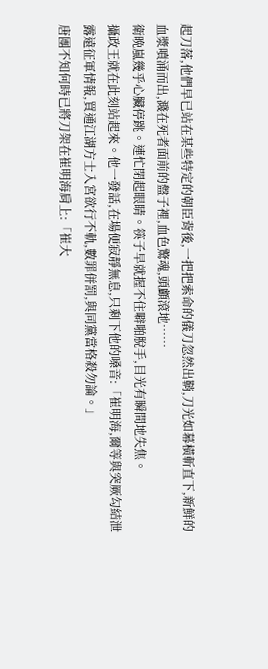起刀落,他們早已站在某些特定的朝臣背後,一把把索命的儀刀忽然出鞘,刀光如幕橫斬直下,新鮮的血漿噴涌而出,濺在死者面前的盤子裡,血色驚魂,頭顱滾地……
衛晩嵐幾乎心臟停跳。連忙閉起眼睛。筷子早就握不住噼啪脫手,目光有瞬間地失焦。
攝政王就在此刻站起來。他一發話,在場便寂靜無息,只剩下他的嗓音:「崔明海,爾等與突厥勾結泄露遠征軍情報,買通江湖方士入宮欲行不軌,數罪併罰,與同黨當格殺勿論。」
唐團不知何時已將刀架在崔明海肩上:「崔大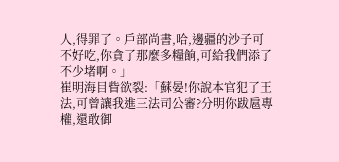人,得罪了。戶部尚書,哈,邊疆的沙子可不好吃,你貪了那麼多糧餉,可給我們添了不少堵啊。」
崔明海目眥欲裂:「蘇晏!你說本官犯了王法,可曾讓我進三法司公審?分明你跋扈專權,還敢御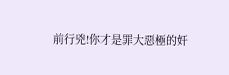前行兇!你才是罪大惡極的奸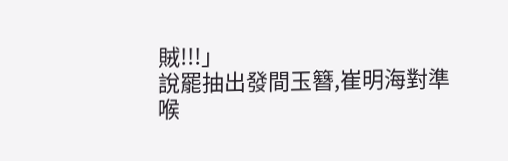賊!!!」
說罷抽出發間玉簪,崔明海對準喉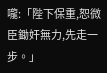嚨:「陛下保重,恕微臣鋤奸無力,先走一步。」